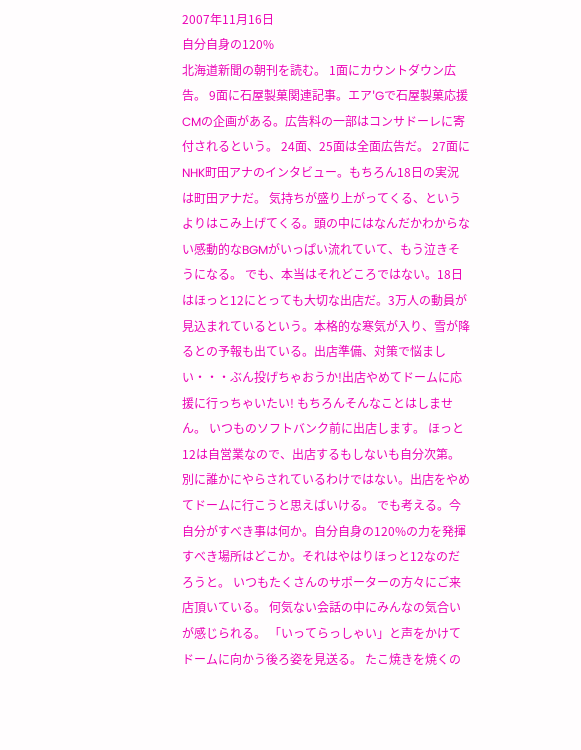2007年11月16日
自分自身の120%
北海道新聞の朝刊を読む。 1面にカウントダウン広告。 9面に石屋製菓関連記事。エア'Gで石屋製菓応援CMの企画がある。広告料の一部はコンサドーレに寄付されるという。 24面、25面は全面広告だ。 27面にNHK町田アナのインタビュー。もちろん18日の実況は町田アナだ。 気持ちが盛り上がってくる、というよりはこみ上げてくる。頭の中にはなんだかわからない感動的なBGMがいっぱい流れていて、もう泣きそうになる。 でも、本当はそれどころではない。18日はほっと12にとっても大切な出店だ。3万人の動員が見込まれているという。本格的な寒気が入り、雪が降るとの予報も出ている。出店準備、対策で悩ましい・・・ぶん投げちゃおうか!出店やめてドームに応援に行っちゃいたい! もちろんそんなことはしません。 いつものソフトバンク前に出店します。 ほっと12は自営業なので、出店するもしないも自分次第。別に誰かにやらされているわけではない。出店をやめてドームに行こうと思えばいける。 でも考える。今自分がすべき事は何か。自分自身の120%の力を発揮すべき場所はどこか。それはやはりほっと12なのだろうと。 いつもたくさんのサポーターの方々にご来店頂いている。 何気ない会話の中にみんなの気合いが感じられる。 「いってらっしゃい」と声をかけてドームに向かう後ろ姿を見送る。 たこ焼きを焼くの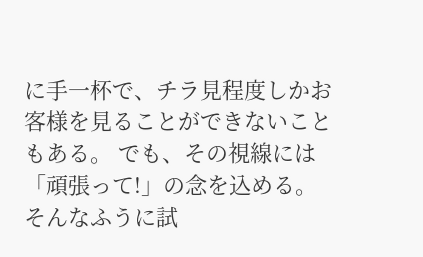に手一杯で、チラ見程度しかお客様を見ることができないこともある。 でも、その視線には「頑張って!」の念を込める。 そんなふうに試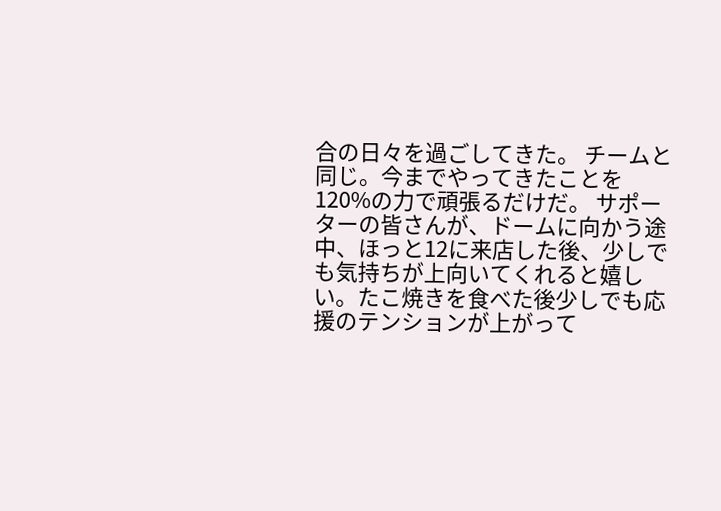合の日々を過ごしてきた。 チームと同じ。今までやってきたことを120%の力で頑張るだけだ。 サポーターの皆さんが、ドームに向かう途中、ほっと12に来店した後、少しでも気持ちが上向いてくれると嬉しい。たこ焼きを食べた後少しでも応援のテンションが上がって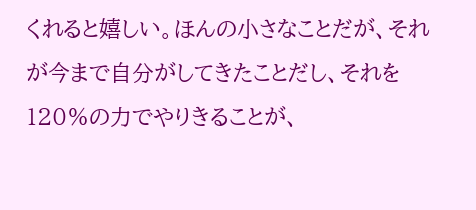くれると嬉しい。ほんの小さなことだが、それが今まで自分がしてきたことだし、それを120%の力でやりきることが、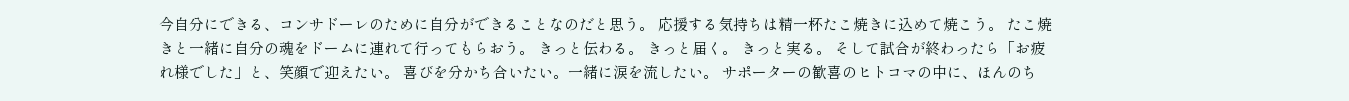今自分にできる、コンサドーレのために自分ができることなのだと思う。 応援する気持ちは精一杯たこ焼きに込めて焼こう。 たこ焼きと一緒に自分の魂をドームに連れて行ってもらおう。 きっと伝わる。 きっと届く。 きっと実る。 そして試合が終わったら「お疲れ様でした」と、笑顔で迎えたい。 喜びを分かち合いたい。一緒に涙を流したい。 サポーターの歓喜のヒトコマの中に、ほんのち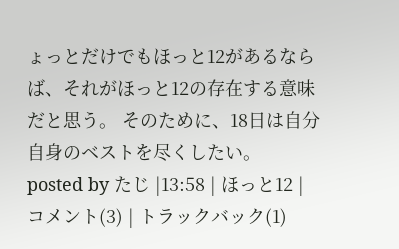ょっとだけでもほっと12があるならば、それがほっと12の存在する意味だと思う。 そのために、18日は自分自身のベストを尽くしたい。
posted by たじ |13:58 | ほっと12 | コメント(3) | トラックバック(1)